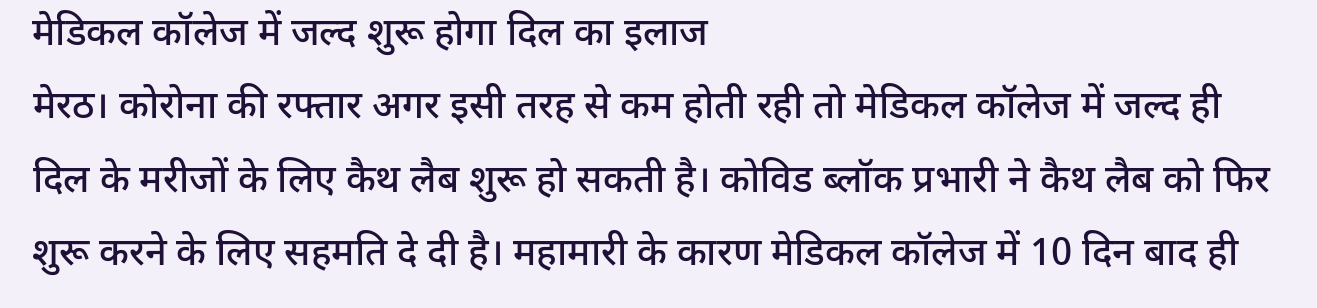मेडिकल कॉलेज में जल्द शुरू होगा दिल का इलाज
मेरठ। कोरोना की रफ्तार अगर इसी तरह से कम होती रही तो मेडिकल कॉलेज में जल्द ही दिल के मरीजों के लिए कैथ लैब शुरू हो सकती है। कोविड ब्लॉक प्रभारी ने कैथ लैब को फिर शुरू करने के लिए सहमति दे दी है। महामारी के कारण मेडिकल कॉलेज में 10 दिन बाद ही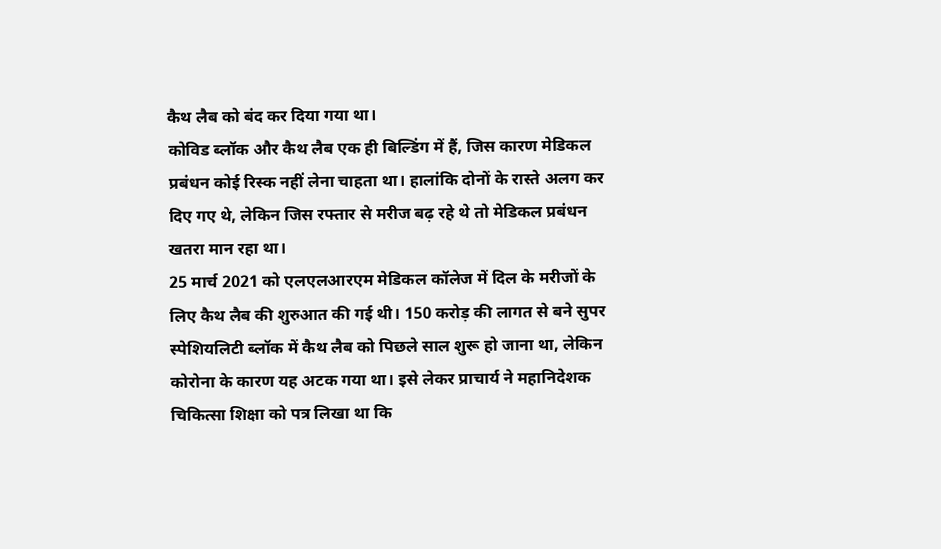कैथ लैब को बंद कर दिया गया था।
कोविड ब्लॉक और कैथ लैब एक ही बिल्डिंग में हैं, जिस कारण मेडिकल प्रबंधन कोई रिस्क नहीं लेना चाहता था। हालांकि दोनों के रास्ते अलग कर दिए गए थे, लेकिन जिस रफ्तार से मरीज बढ़ रहे थे तो मेडिकल प्रबंधन खतरा मान रहा था।
25 मार्च 2021 को एलएलआरएम मेडिकल कॉलेज में दिल के मरीजों के लिए कैथ लैब की शुरुआत की गई थी। 150 करोड़ की लागत से बने सुपर स्पेशियलिटी ब्लॉक में कैथ लैब को पिछले साल शुरू हो जाना था, लेकिन कोरोना के कारण यह अटक गया था। इसे लेकर प्राचार्य ने महानिदेशक चिकित्सा शिक्षा को पत्र लिखा था कि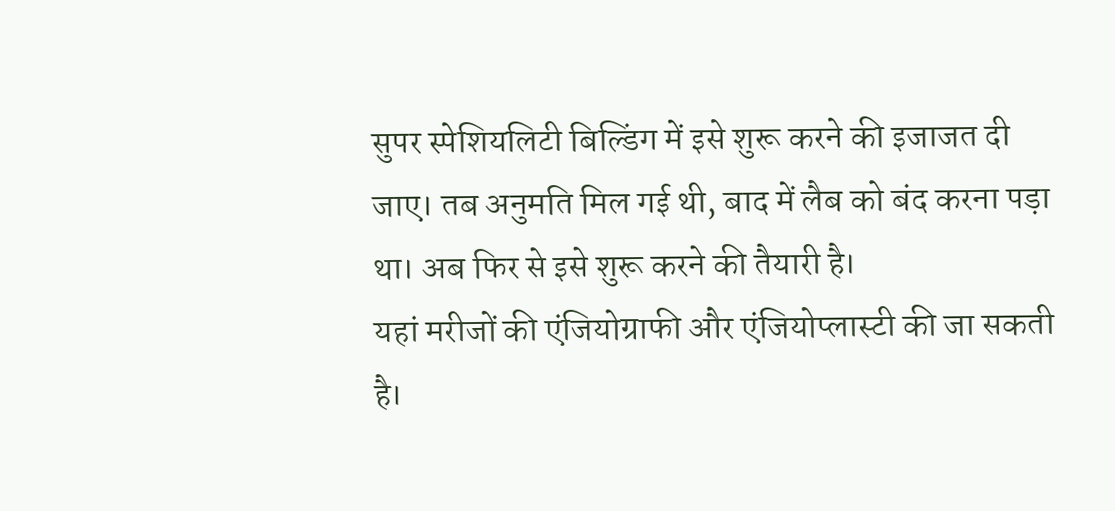सुपर स्पेशियलिटी बिल्डिंग में इसे शुरू करने की इजाजत दी जाए। तब अनुमति मिल गई थी, बाद में लैब को बंद करना पड़ा था। अब फिर से इसे शुरू करने की तैयारी है।
यहां मरीजों की एंजियोग्राफी और एंजियोप्लास्टी की जा सकती है।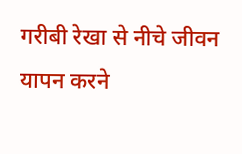गरीबी रेखा से नीचे जीवन यापन करने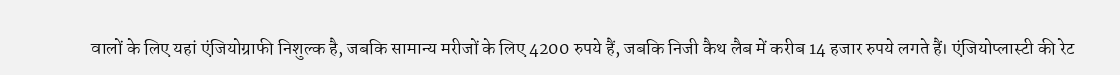वालों के लिए यहां एंजियोग्राफी निशुल्क है, जबकि सामान्य मरीजों के लिए 4200 रुपये हैं, जबकि निजी कैथ लैब में करीब 14 हजार रुपये लगते हैं। एंजियोप्लास्टी की रेट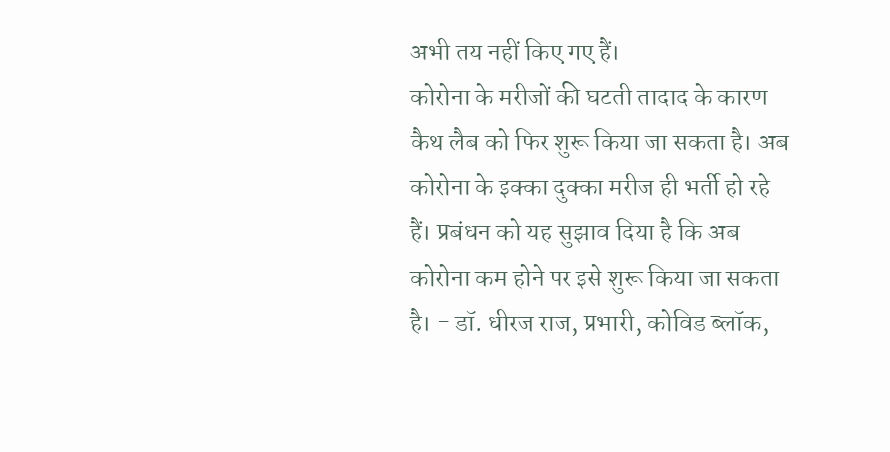अभी तय नहीं किए गए हैं।
कोरोना के मरीजों की घटती तादाद के कारण कैथ लैब को फिर शुरू किया जा सकता है। अब कोरोना के इक्का दुक्का मरीज ही भर्ती हो रहे हैं। प्रबंधन को यह सुझाव दिया है कि अब कोरोना कम होने पर इसे शुरू किया जा सकता है। - डॉ. धीरज राज, प्रभारी, कोविड ब्लॉक,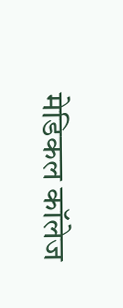मेडिकल कॉलेज